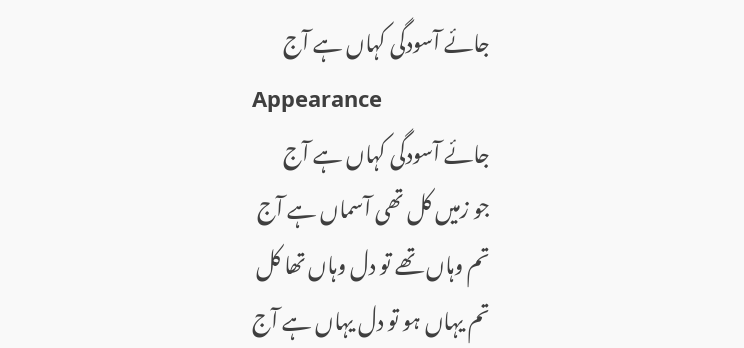جائے آسودگی کہاں ہے آج
Appearance
جائے آسودگی کہاں ہے آج
جو زمیں کل تھی آسماں ہے آج
تم وہاں تھے تو دل وہاں تھا کل
تم یہاں ہو تو دل یہاں ہے آج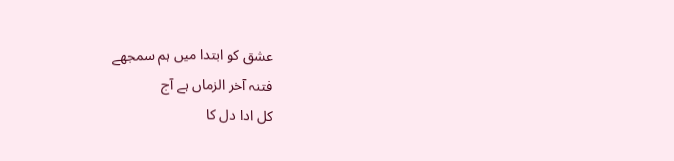عشق کو ابتدا میں ہم سمجھے
فتنہ آخر الزماں ہے آج
کل ادا دل کا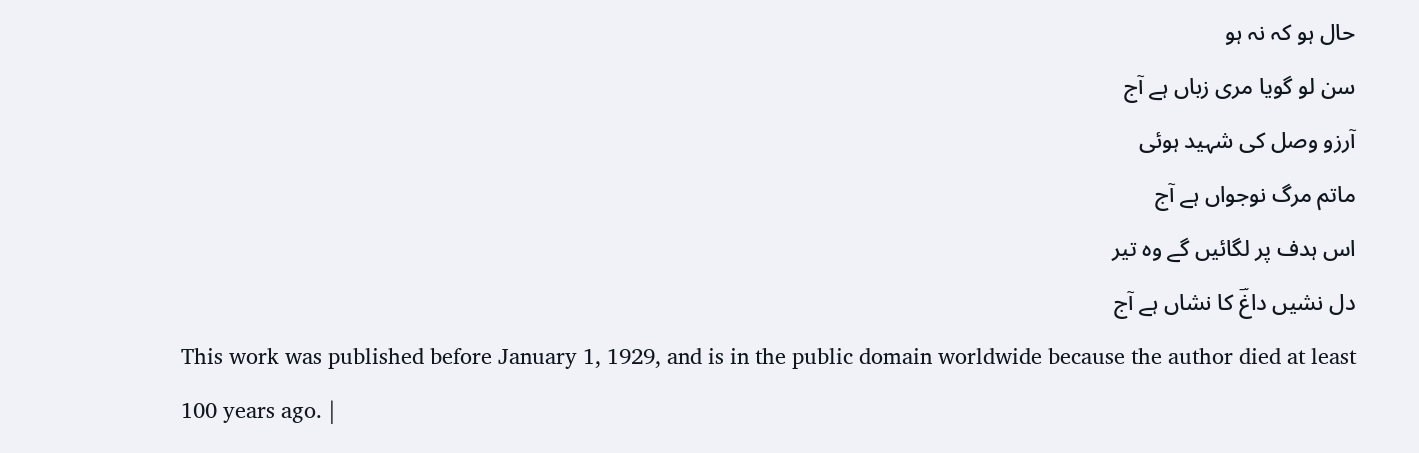حال ہو کہ نہ ہو
سن لو گویا مری زباں ہے آج
آرزو وصل کی شہید ہوئی
ماتم مرگ نوجواں ہے آج
اس ہدف پر لگائیں گے وہ تیر
دل نشیں داغؔ کا نشاں ہے آج
This work was published before January 1, 1929, and is in the public domain worldwide because the author died at least 100 years ago. |